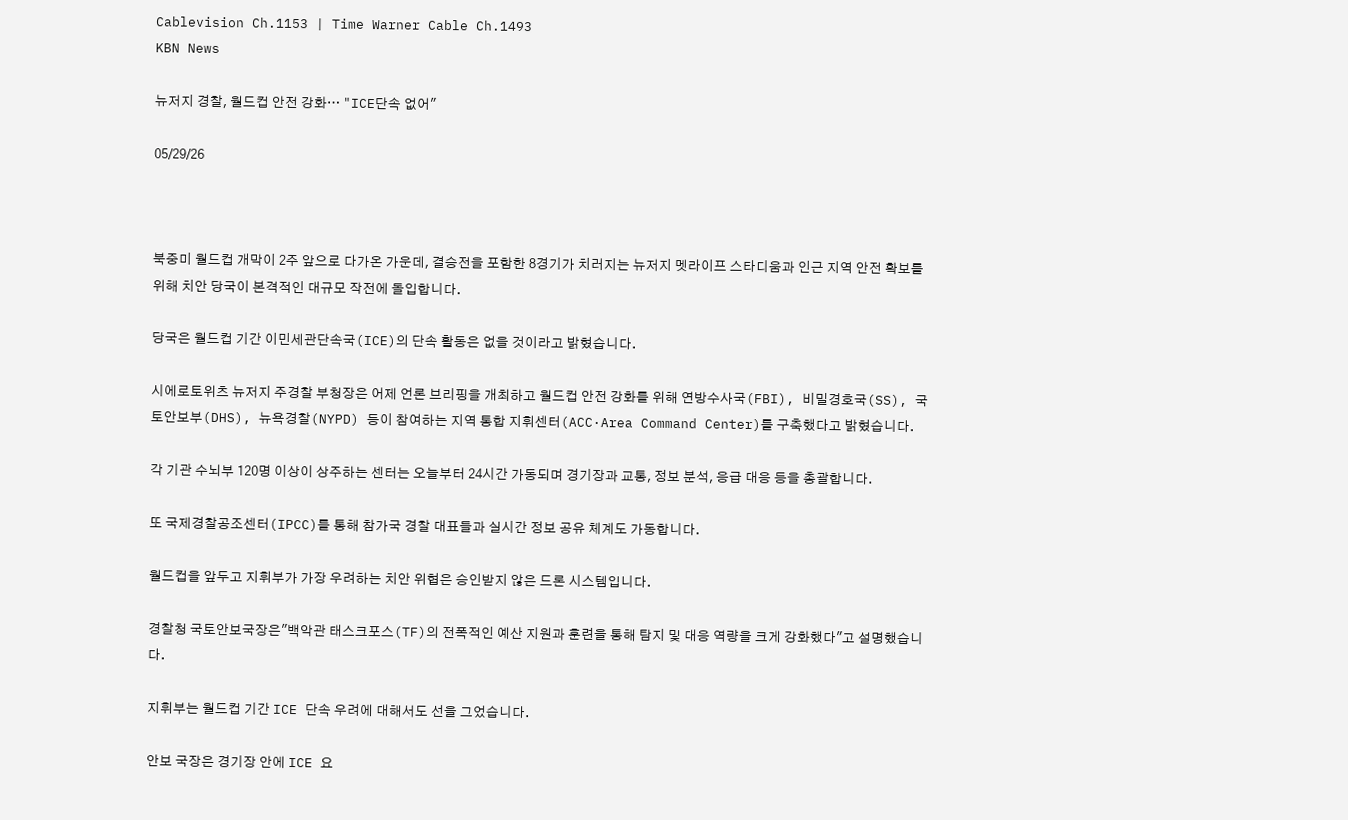Cablevision Ch.1153 | Time Warner Cable Ch.1493
KBN News

뉴저지 경찰, 월드컵 안전 강화… "ICE단속 없어"

05/29/26



북중미 월드컵 개막이 2주 앞으로 다가온 가운데, 결승전을 포함한 8경기가 치러지는 뉴저지 멧라이프 스타디움과 인근 지역 안전 확보를 위해 치안 당국이 본격적인 대규모 작전에 돌입합니다.

당국은 월드컵 기간 이민세관단속국(ICE)의 단속 활동은 없을 것이라고 밝혔습니다.

시에로토위츠 뉴저지 주경찰 부청장은 어제 언론 브리핑을 개최하고 월드컵 안전 강화를 위해 연방수사국(FBI), 비밀경호국(SS), 국토안보부(DHS), 뉴욕경찰(NYPD) 등이 참여하는 지역 통합 지휘센터(ACC·Area Command Center)를 구축했다고 밝혔습니다.

각 기관 수뇌부 120명 이상이 상주하는 센터는 오늘부터 24시간 가동되며 경기장과 교통, 정보 분석, 응급 대응 등을 총괄합니다.

또 국제경찰공조센터(IPCC)를 통해 참가국 경찰 대표들과 실시간 정보 공유 체계도 가동합니다.

월드컵을 앞두고 지휘부가 가장 우려하는 치안 위협은 승인받지 않은 드론 시스템입니다.

경찰청 국토안보국장은"백악관 태스크포스(TF)의 전폭적인 예산 지원과 훈련을 통해 탐지 및 대응 역량을 크게 강화했다"고 설명했습니다.

지휘부는 월드컵 기간 ICE 단속 우려에 대해서도 선을 그었습니다.

안보 국장은 경기장 안에 ICE 요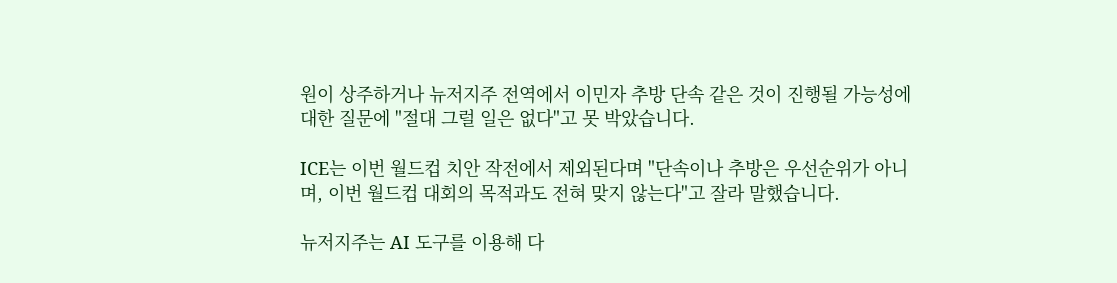원이 상주하거나 뉴저지주 전역에서 이민자 추방 단속 같은 것이 진행될 가능성에 대한 질문에 "절대 그럴 일은 없다"고 못 박았습니다.

ICE는 이번 월드컵 치안 작전에서 제외된다며 "단속이나 추방은 우선순위가 아니며, 이번 월드컵 대회의 목적과도 전혀 맞지 않는다"고 잘라 말했습니다.

뉴저지주는 AI 도구를 이용해 다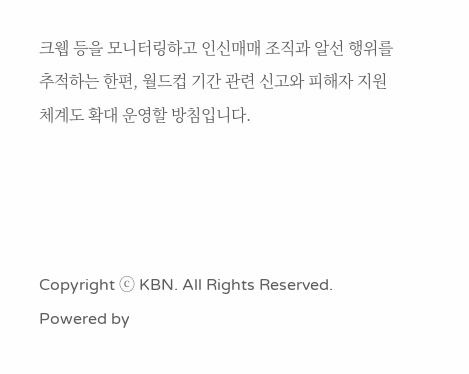크웹 등을 모니터링하고 인신매매 조직과 알선 행위를 추적하는 한편, 월드컵 기간 관련 신고와 피해자 지원 체계도 확대 운영할 방침입니다.




Copyright ⓒ KBN. All Rights Reserved.
Powered by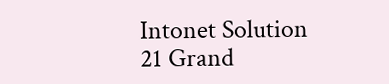Intonet Solution
21 Grand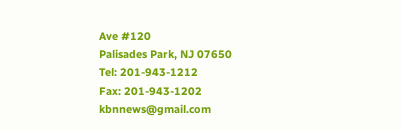Ave #120
Palisades Park, NJ 07650
Tel: 201-943-1212
Fax: 201-943-1202
kbnnews@gmail.com